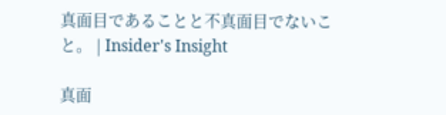真面目であることと不真面目でないこと。 | Insider's Insight

真面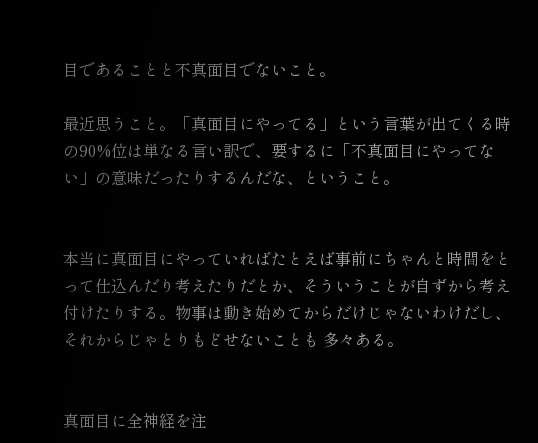目であることと不真面目でないこと。

最近思うこと。「真面目にやってる」という言葉が出てくる時の90%位は単なる言い訳で、要するに「不真面目にやってない」の意味だったりするんだな、ということ。


本当に真面目にやっていればたとえば事前にちゃんと時間をとって仕込んだり考えたりだとか、そういうことが自ずから考え付けたりする。物事は動き始めてからだけじゃないわけだし、それからじゃとりもどせないことも 多々ある。


真面目に全神経を注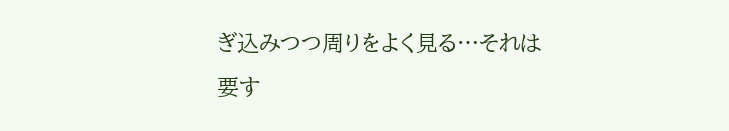ぎ込みつつ周りをよく見る…それは要す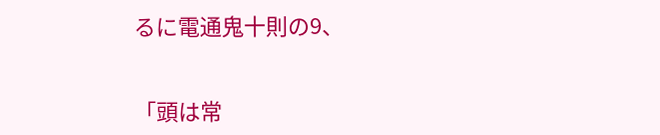るに電通鬼十則の9、


「頭は常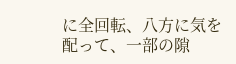に全回転、八方に気を配って、一部の隙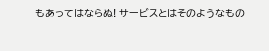もあってはならぬ! サービスとはそのようなもの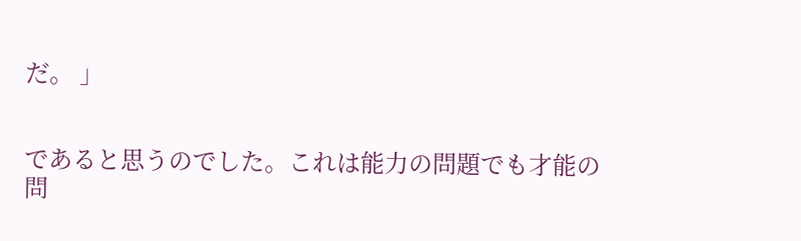だ。 」


であると思うのでした。これは能力の問題でも才能の問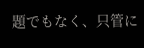題でもなく、只管に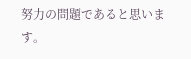努力の問題であると思います。